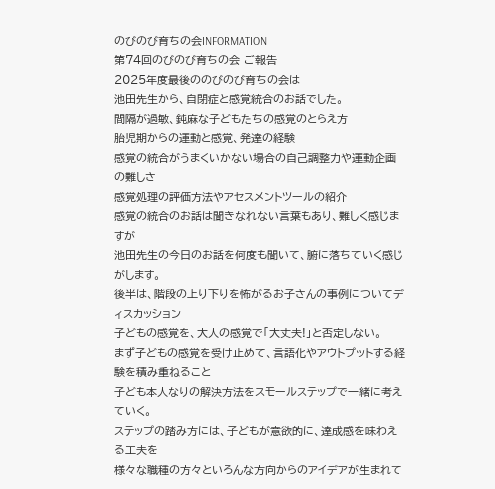のびのび育ちの会INFORMATION
第74回のびのび育ちの会 ご報告
2025年度最後ののびのび育ちの会は
池田先生から、自閉症と感覚統合のお話でした。
間隔が過敏、鈍麻な子どもたちの感覚のとらえ方
胎児期からの運動と感覚、発達の経験
感覚の統合がうまくいかない場合の自己調整力や運動企画の難しさ
感覚処理の評価方法やアセスメントツールの紹介
感覚の統合のお話は聞きなれない言葉もあり、難しく感じますが
池田先生の今日のお話を何度も聞いて、腑に落ちていく感じがします。
後半は、階段の上り下りを怖がるお子さんの事例についてディスカッション
子どもの感覚を、大人の感覚で「大丈夫!」と否定しない。
まず子どもの感覚を受け止めて、言語化やアウトプットする経験を積み重ねること
子ども本人なりの解決方法をスモールステップで一緒に考えていく。
ステップの踏み方には、子どもが意欲的に、達成感を味わえる工夫を
様々な職種の方々といろんな方向からのアイデアが生まれて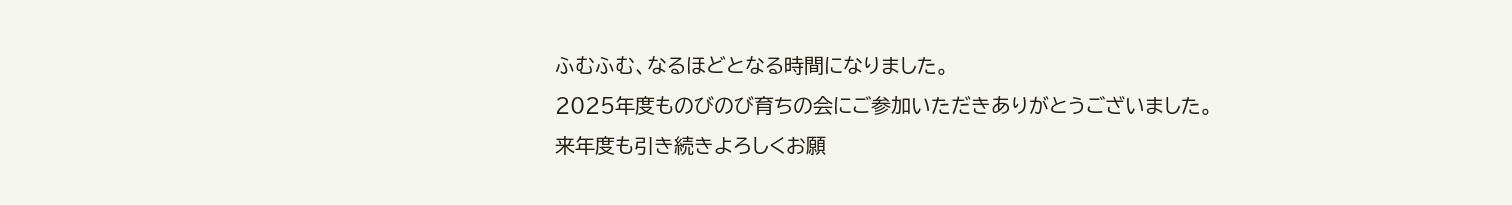ふむふむ、なるほどとなる時間になりました。
2025年度ものびのび育ちの会にご参加いただきありがとうございました。
来年度も引き続きよろしくお願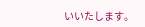いいたします。